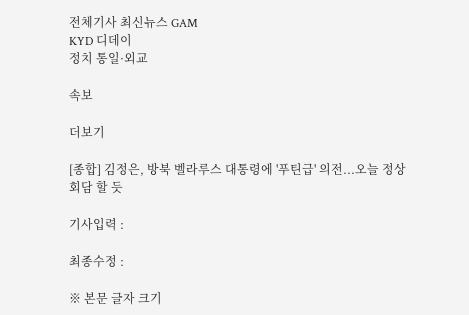전체기사 최신뉴스 GAM
KYD 디데이
정치 통일·외교

속보

더보기

[종합] 김정은, 방북 벨라루스 대통령에 '푸틴급' 의전...오늘 정상회담 할 듯

기사입력 :

최종수정 :

※ 본문 글자 크기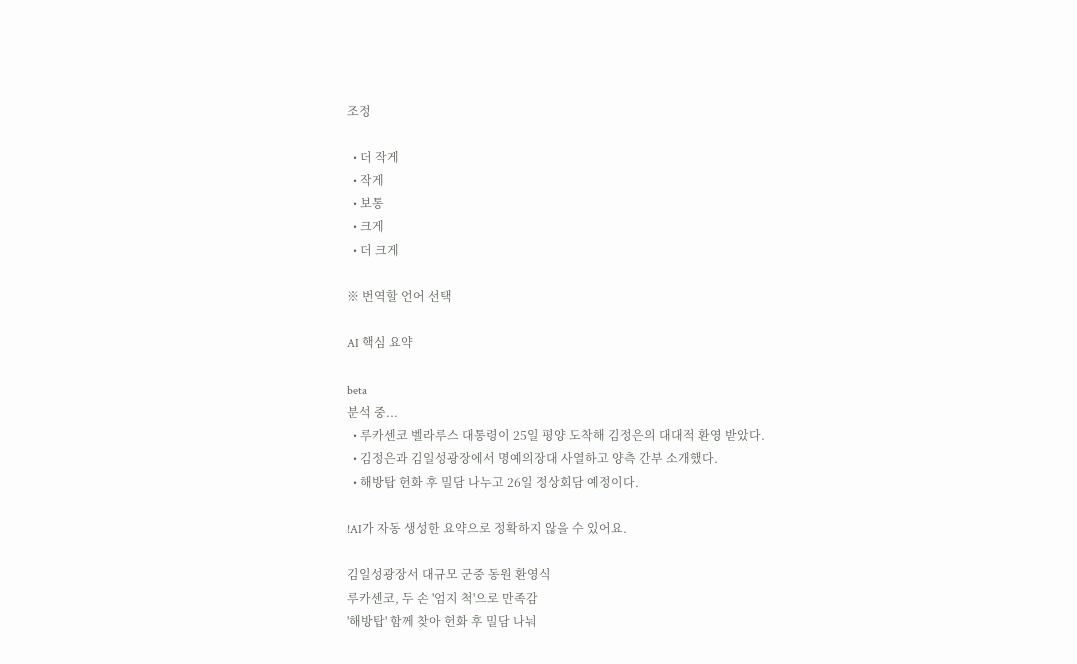조정

  • 더 작게
  • 작게
  • 보통
  • 크게
  • 더 크게

※ 번역할 언어 선택

AI 핵심 요약

beta
분석 중...
  • 루카센코 벨라루스 대통령이 25일 평양 도착해 김정은의 대대적 환영 받았다.
  • 김정은과 김일성광장에서 명예의장대 사열하고 양측 간부 소개했다.
  • 해방탑 헌화 후 밀담 나누고 26일 정상회담 예정이다.

!AI가 자동 생성한 요약으로 정확하지 않을 수 있어요.

김일성광장서 대규모 군중 동원 환영식
루카센코, 두 손 '엄지 척'으로 만족감
'해방탑' 함께 찾아 헌화 후 밀담 나눠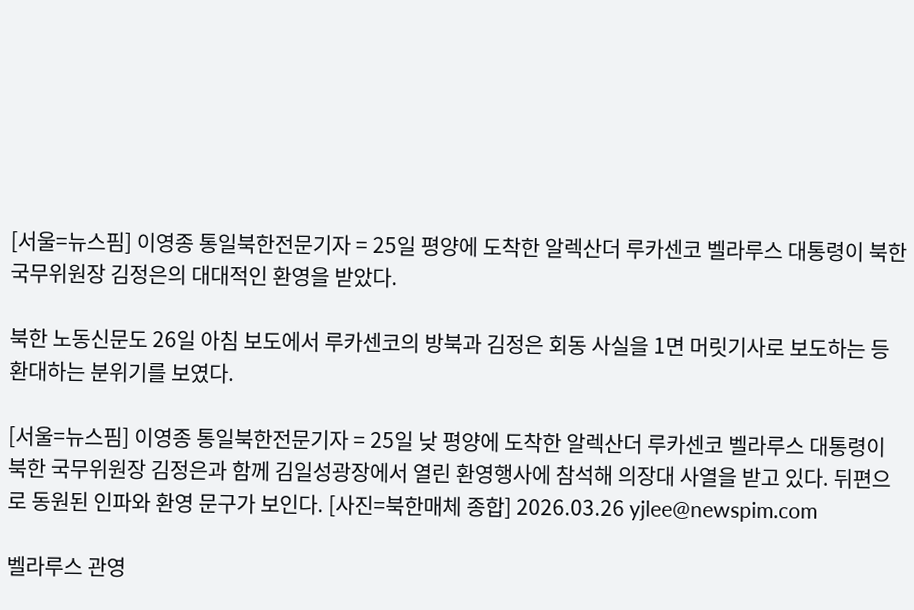[서울=뉴스핌] 이영종 통일북한전문기자 = 25일 평양에 도착한 알렉산더 루카센코 벨라루스 대통령이 북한 국무위원장 김정은의 대대적인 환영을 받았다.

북한 노동신문도 26일 아침 보도에서 루카센코의 방북과 김정은 회동 사실을 1면 머릿기사로 보도하는 등 환대하는 분위기를 보였다.

[서울=뉴스핌] 이영종 통일북한전문기자 = 25일 낮 평양에 도착한 알렉산더 루카센코 벨라루스 대통령이 북한 국무위원장 김정은과 함께 김일성광장에서 열린 환영행사에 참석해 의장대 사열을 받고 있다. 뒤편으로 동원된 인파와 환영 문구가 보인다. [사진=북한매체 종합] 2026.03.26 yjlee@newspim.com

벨라루스 관영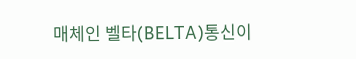매체인 벨타(BELTA)통신이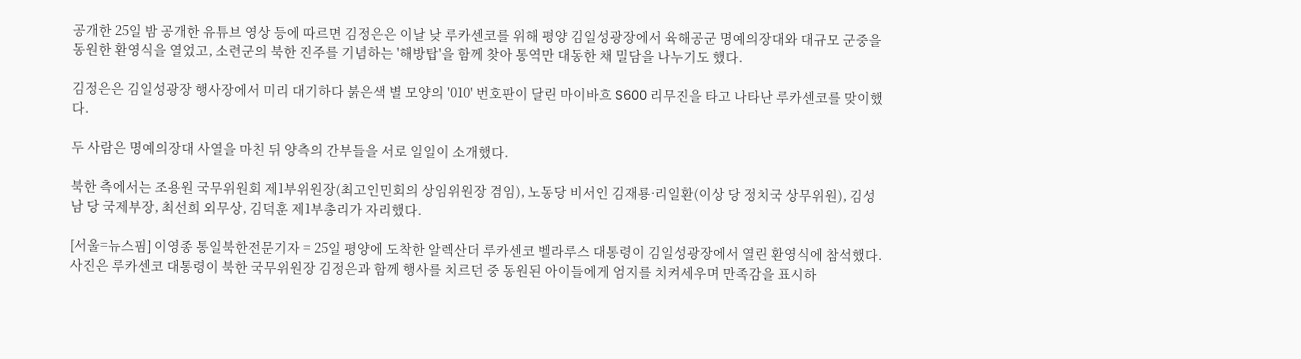공개한 25일 밤 공개한 유튜브 영상 등에 따르면 김정은은 이날 낮 루카센코를 위해 평양 김일성광장에서 육해공군 명예의장대와 대규모 군중을 동원한 환영식을 열었고, 소련군의 북한 진주를 기념하는 '해방탑'을 함께 찾아 통역만 대동한 채 밀담을 나누기도 했다.

김정은은 김일성광장 행사장에서 미리 대기하다 붉은색 별 모양의 '010' 번호판이 달린 마이바흐 S600 리무진을 타고 나타난 루카센코를 맞이했다.

두 사람은 명예의장대 사열을 마친 뒤 양측의 간부들을 서로 일일이 소개했다.

북한 측에서는 조용원 국무위원회 제1부위원장(최고인민회의 상임위원장 겸임), 노동당 비서인 김재룡·리일환(이상 당 정치국 상무위원), 김성남 당 국제부장, 최선희 외무상, 김덕훈 제1부총리가 자리했다.

[서울=뉴스핌] 이영종 통일북한전문기자 = 25일 평양에 도착한 알렉산더 루카센코 벨라루스 대통령이 김일성광장에서 열린 환영식에 참석했다. 사진은 루카센코 대통령이 북한 국무위원장 김정은과 함께 행사를 치르던 중 동원된 아이들에게 엄지를 치켜세우며 만족감을 표시하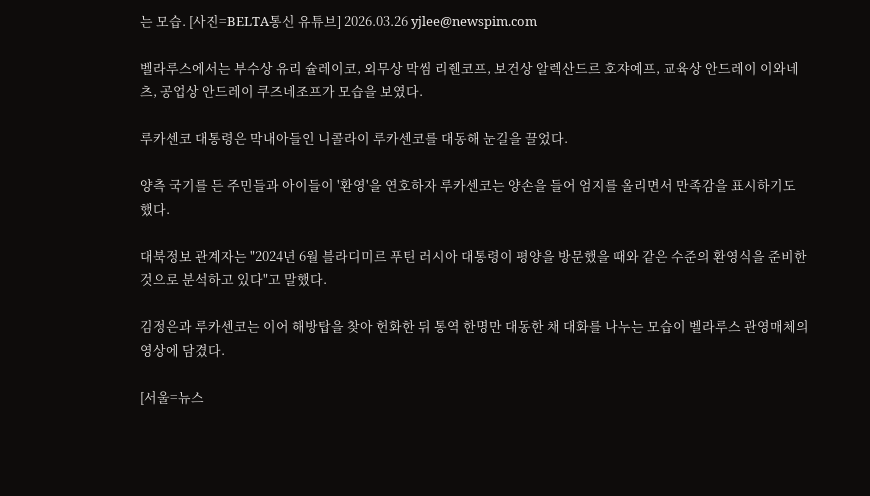는 모습. [사진=BELTA통신 유튜브] 2026.03.26 yjlee@newspim.com

벨라루스에서는 부수상 유리 슐레이코, 외무상 막씸 리줸코프, 보건상 알렉산드르 호쟈예프, 교육상 안드레이 이와네츠, 공업상 안드레이 쿠즈네조프가 모습을 보였다.

루카센코 대통령은 막내아들인 니콜라이 루카센코를 대동해 눈길을 끌었다.

양측 국기를 든 주민들과 아이들이 '환영'을 연호하자 루카센코는 양손을 들어 엄지를 올리면서 만족감을 표시하기도 했다.

대북정보 관계자는 "2024년 6월 블라디미르 푸틴 러시아 대통령이 평양을 방문했을 때와 같은 수준의 환영식을 준비한 것으로 분석하고 있다"고 말했다.

김정은과 루카센코는 이어 해방탑을 찾아 헌화한 뒤 통역 한명만 대동한 채 대화를 나누는 모습이 벨라루스 관영매체의 영상에 담겼다.

[서울=뉴스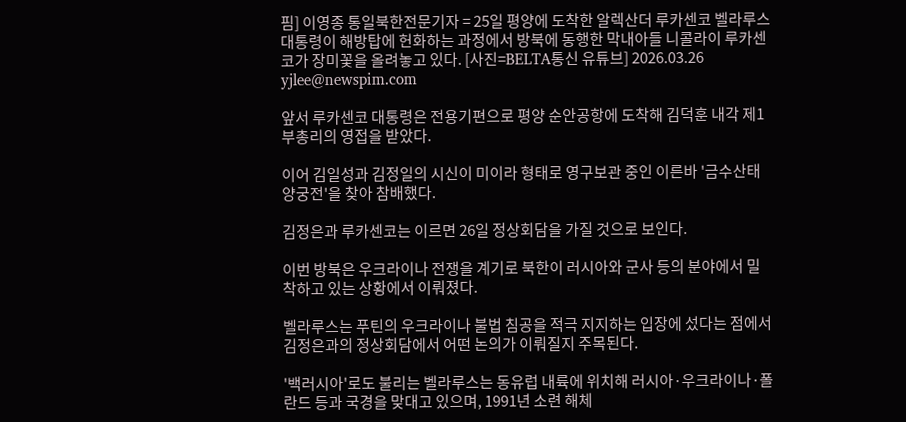핌] 이영종 통일북한전문기자 = 25일 평양에 도착한 알렉산더 루카센코 벨라루스 대통령이 해방탑에 헌화하는 과정에서 방북에 동행한 막내아들 니콜라이 루카센코가 장미꽃을 올려놓고 있다. [사진=BELTA통신 유튜브] 2026.03.26 yjlee@newspim.com

앞서 루카센코 대통령은 전용기편으로 평양 순안공항에 도착해 김덕훈 내각 제1부총리의 영접을 받았다.

이어 김일성과 김정일의 시신이 미이라 형태로 영구보관 중인 이른바 '금수산태양궁전'을 찾아 참배했다.

김정은과 루카센코는 이르면 26일 정상회담을 가질 것으로 보인다.

이번 방북은 우크라이나 전쟁을 계기로 북한이 러시아와 군사 등의 분야에서 밀착하고 있는 상황에서 이뤄졌다.

벨라루스는 푸틴의 우크라이나 불법 침공을 적극 지지하는 입장에 섰다는 점에서 김정은과의 정상회담에서 어떤 논의가 이뤄질지 주목된다.

'백러시아'로도 불리는 벨라루스는 동유럽 내륙에 위치해 러시아·우크라이나·폴란드 등과 국경을 맞대고 있으며, 1991년 소련 해체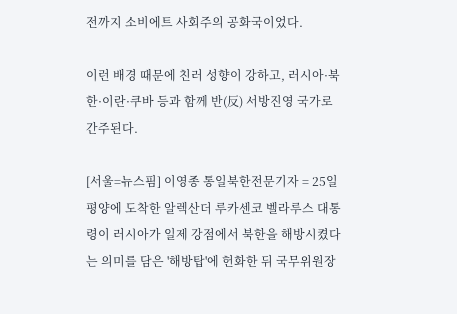전까지 소비에트 사회주의 공화국이었다.

이런 배경 때문에 친러 성향이 강하고, 러시아·북한·이란·쿠바 등과 함께 반(反) 서방진영 국가로 간주된다.

[서울=뉴스핌] 이영종 통일북한전문기자 = 25일 평양에 도착한 알렉산더 루카센코 벨라루스 대통령이 러시아가 일제 강점에서 북한을 해방시켰다는 의미를 담은 '해방탑'에 헌화한 뒤 국무위원장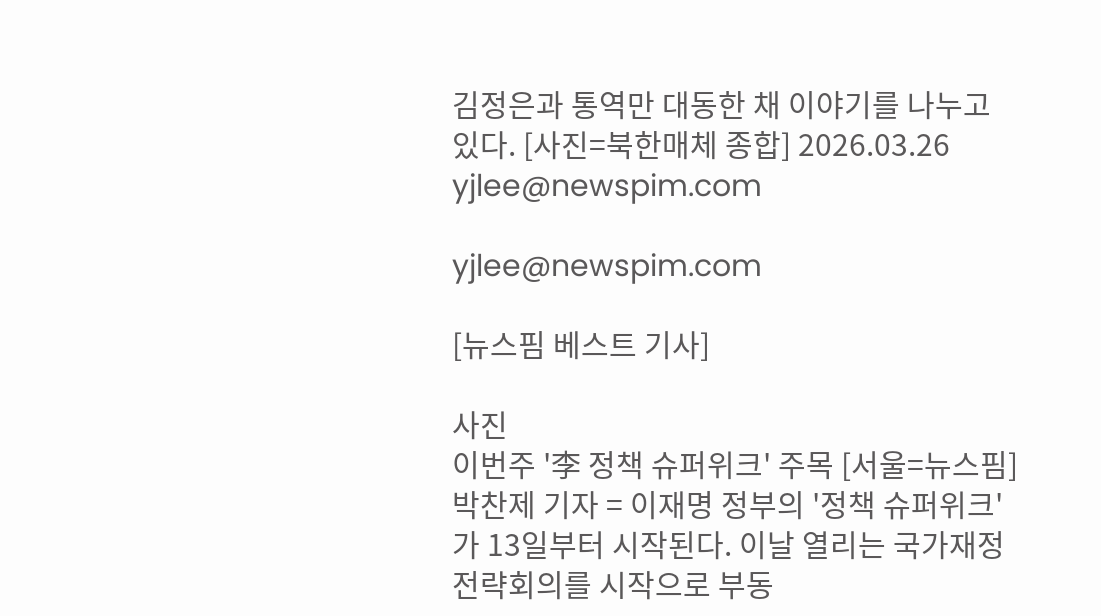김정은과 통역만 대동한 채 이야기를 나누고 있다. [사진=북한매체 종합] 2026.03.26 yjlee@newspim.com

yjlee@newspim.com

[뉴스핌 베스트 기사]

사진
이번주 '李 정책 슈퍼위크' 주목 [서울=뉴스핌] 박찬제 기자 = 이재명 정부의 '정책 슈퍼위크'가 13일부터 시작된다. 이날 열리는 국가재정전략회의를 시작으로 부동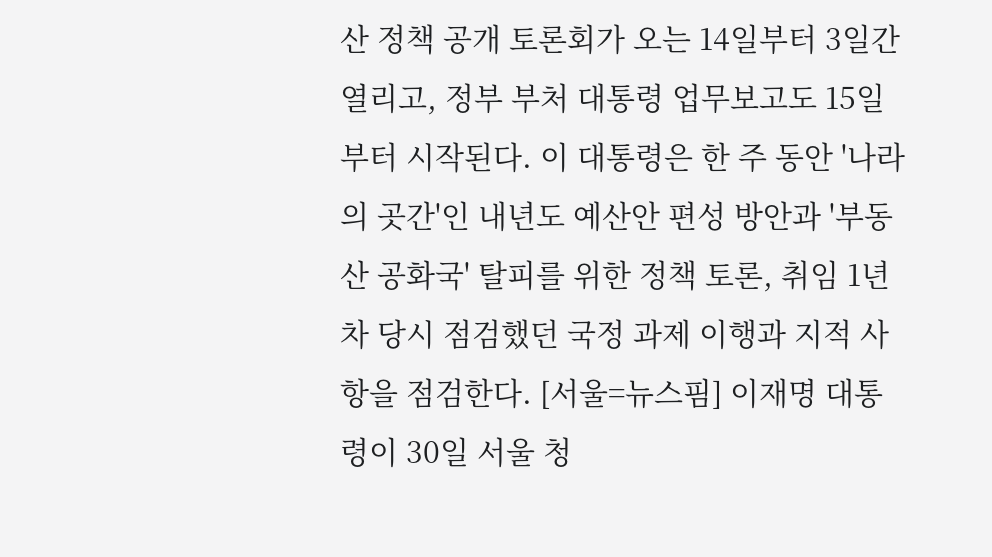산 정책 공개 토론회가 오는 14일부터 3일간 열리고, 정부 부처 대통령 업무보고도 15일부터 시작된다. 이 대통령은 한 주 동안 '나라의 곳간'인 내년도 예산안 편성 방안과 '부동산 공화국' 탈피를 위한 정책 토론, 취임 1년 차 당시 점검했던 국정 과제 이행과 지적 사항을 점검한다. [서울=뉴스핌] 이재명 대통령이 30일 서울 청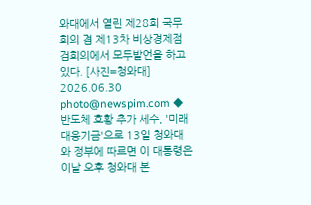와대에서 열린 제28회 국무회의 겸 제13차 비상경제점검회의에서 모두발언을 하고 있다. [사진=청와대] 2026.06.30 photo@newspim.com ◆ 반도체 호황 추가 세수, '미래대응기금'으로 13일 청와대와 정부에 따르면 이 대통령은 이날 오후 청와대 본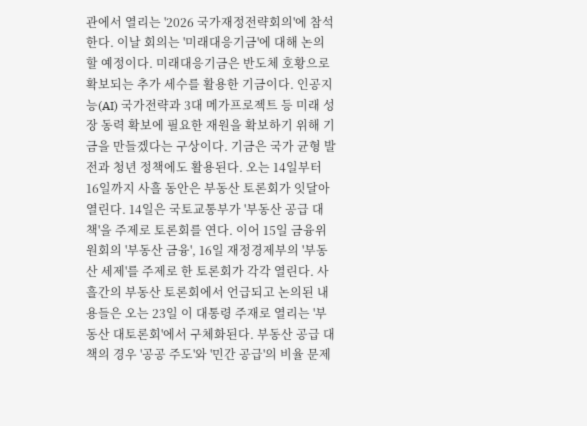관에서 열리는 '2026 국가재정전략회의'에 참석한다. 이날 회의는 '미래대응기금'에 대해 논의할 예정이다. 미래대응기금은 반도체 호황으로 확보되는 추가 세수를 활용한 기금이다. 인공지능(AI) 국가전략과 3대 메가프로젝트 등 미래 성장 동력 확보에 필요한 재원을 확보하기 위해 기금을 만들겠다는 구상이다. 기금은 국가 균형 발전과 청년 정책에도 활용된다. 오는 14일부터 16일까지 사흘 동안은 부동산 토론회가 잇달아 열린다. 14일은 국토교통부가 '부동산 공급 대책'을 주제로 토론회를 연다. 이어 15일 금융위원회의 '부동산 금융', 16일 재정경제부의 '부동산 세제'를 주제로 한 토론회가 각각 열린다. 사흘간의 부동산 토론회에서 언급되고 논의된 내용들은 오는 23일 이 대통령 주재로 열리는 '부동산 대토론회'에서 구체화된다. 부동산 공급 대책의 경우 '공공 주도'와 '민간 공급'의 비율 문제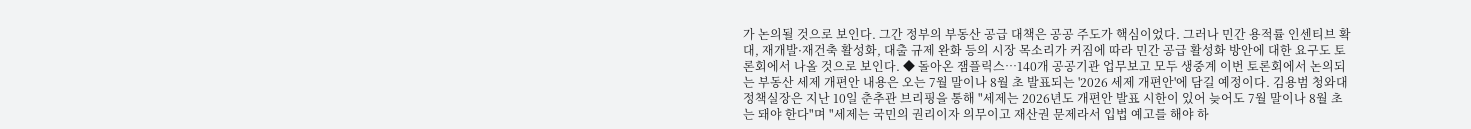가 논의될 것으로 보인다. 그간 정부의 부동산 공급 대책은 공공 주도가 핵심이었다. 그러나 민간 용적률 인센티브 확대, 재개발·재건축 활성화, 대출 규제 완화 등의 시장 목소리가 커짐에 따라 민간 공급 활성화 방안에 대한 요구도 토론회에서 나올 것으로 보인다. ◆ 돌아온 잼플릭스…140개 공공기관 업무보고 모두 생중계 이번 토론회에서 논의되는 부동산 세제 개편안 내용은 오는 7월 말이나 8월 초 발표되는 '2026 세제 개편안'에 담길 예정이다. 김용범 청와대 정책실장은 지난 10일 춘추관 브리핑을 통해 "세제는 2026년도 개편안 발표 시한이 있어 늦어도 7월 말이나 8월 초는 돼야 한다"며 "세제는 국민의 권리이자 의무이고 재산권 문제라서 입법 예고를 해야 하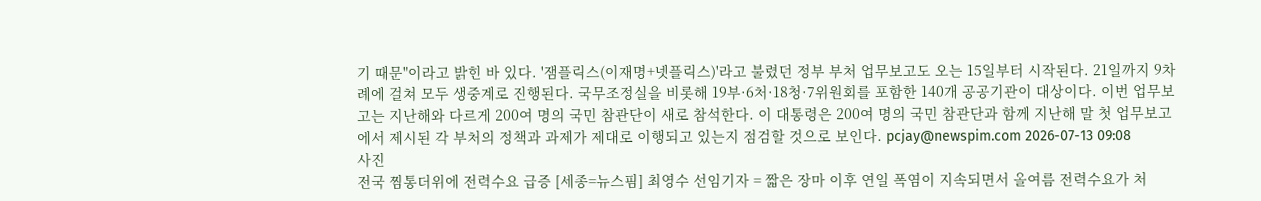기 때문"이라고 밝힌 바 있다. '잼플릭스(이재명+넷플릭스)'라고 불렸던 정부 부처 업무보고도 오는 15일부터 시작된다. 21일까지 9차례에 걸쳐 모두 생중계로 진행된다. 국무조정실을 비롯해 19부·6처·18청·7위원회를 포함한 140개 공공기관이 대상이다. 이번 업무보고는 지난해와 다르게 200여 명의 국민 참관단이 새로 참석한다. 이 대통령은 200여 명의 국민 참관단과 함께 지난해 말 첫 업무보고에서 제시된 각 부처의 정책과 과제가 제대로 이행되고 있는지 점검할 것으로 보인다. pcjay@newspim.com 2026-07-13 09:08
사진
전국 찜통더위에 전력수요 급증 [세종=뉴스핌] 최영수 선임기자 = 짧은 장마 이후 연일 폭염이 지속되면서 올여름 전력수요가 처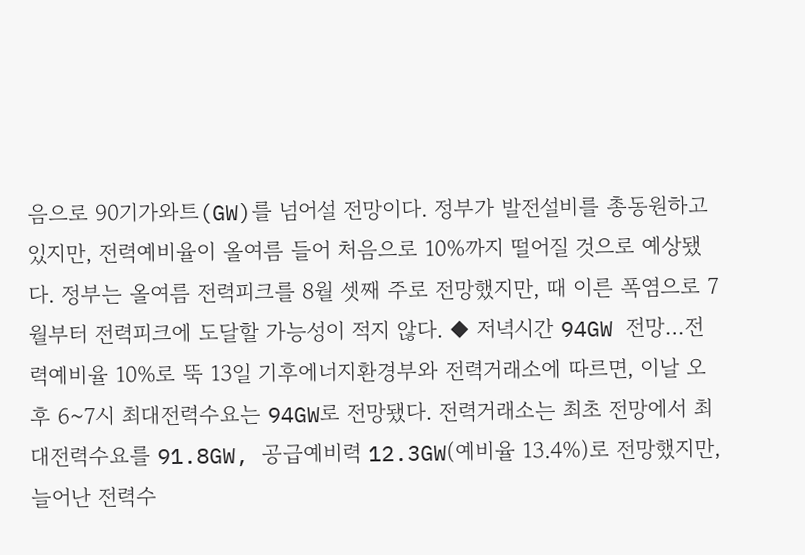음으로 90기가와트(GW)를 넘어설 전망이다. 정부가 발전설비를 총동원하고 있지만, 전력예비율이 올여름 들어 처음으로 10%까지 떨어질 것으로 예상됐다. 정부는 올여름 전력피크를 8월 셋째 주로 전망했지만, 때 이른 폭염으로 7월부터 전력피크에 도달할 가능성이 적지 않다. ◆ 저녁시간 94GW 전망…전력예비율 10%로 뚝 13일 기후에너지환경부와 전력거래소에 따르면, 이날 오후 6~7시 최대전력수요는 94GW로 전망됐다. 전력거래소는 최초 전망에서 최대전력수요를 91.8GW, 공급예비력 12.3GW(예비율 13.4%)로 전망했지만, 늘어난 전력수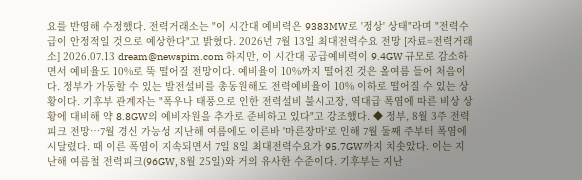요를 반영해 수정했다. 전력거래소는 "이 시간대 예비력은 9383MW로 '정상' 상태"라며 "전력수급이 안정적일 것으로 예상한다"고 밝혔다. 2026년 7월 13일 최대전력수요 전망 [자료=전력거래소] 2026.07.13 dream@newspim.com 하지만, 이 시간대 공급예비력이 9.4GW 규모로 감소하면서 예비율도 10%로 뚝 떨어질 전망이다. 예비율이 10%까지 떨어진 것은 올여름 들어 처음이다. 정부가 가동할 수 있는 발전설비를 총동원해도 전력예비율이 10% 이하로 떨어질 수 있는 상황이다. 기후부 관계자는 "폭우나 태풍으로 인한 전력설비 불시고장, 역대급 폭염에 따른 비상 상황에 대비해 약 8.8GW의 예비자원을 추가로 준비하고 있다"고 강조했다. ◆ 정부, 8월 3주 전력피크 전망…7월 경신 가능성 지난해 여름에도 이른바 '마른장마'로 인해 7월 둘째 주부터 폭염에 시달렸다. 때 이른 폭염이 지속되면서 7일 8일 최대전력수요가 95.7GW까지 치솟았다. 이는 지난해 여름철 전력피크(96GW, 8월 25일)와 거의 유사한 수준이다. 기후부는 지난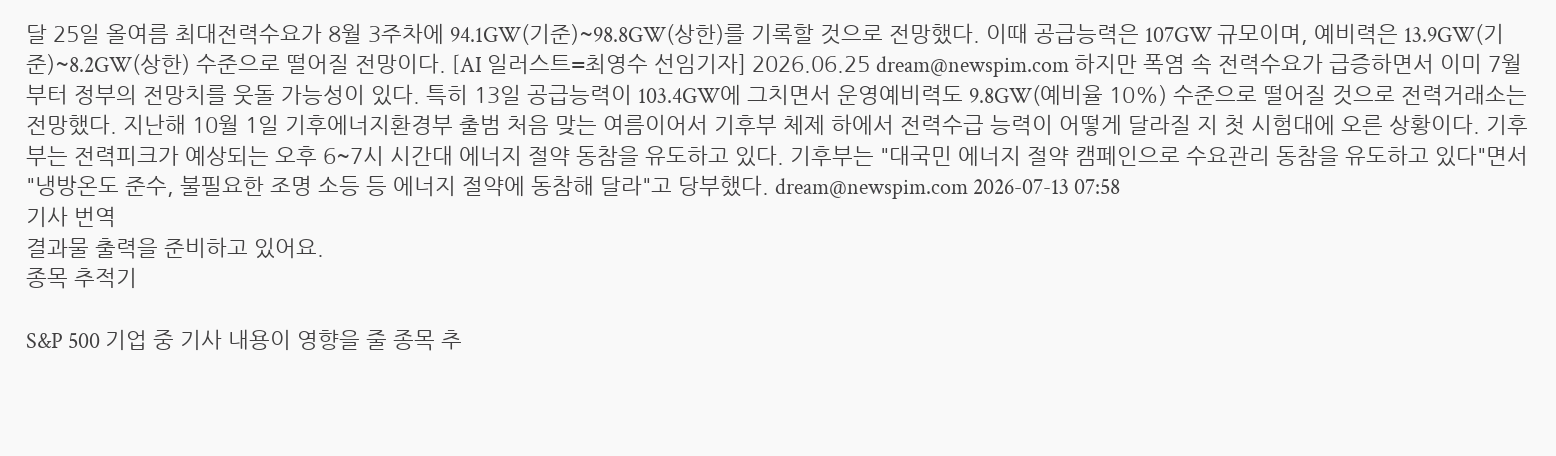달 25일 올여름 최대전력수요가 8월 3주차에 94.1GW(기준)~98.8GW(상한)를 기록할 것으로 전망했다. 이때 공급능력은 107GW 규모이며, 예비력은 13.9GW(기준)~8.2GW(상한) 수준으로 떨어질 전망이다. [AI 일러스트=최영수 선임기자] 2026.06.25 dream@newspim.com 하지만 폭염 속 전력수요가 급증하면서 이미 7월부터 정부의 전망치를 웃돌 가능성이 있다. 특히 13일 공급능력이 103.4GW에 그치면서 운영예비력도 9.8GW(예비율 10%) 수준으로 떨어질 것으로 전력거래소는 전망했다. 지난해 10월 1일 기후에너지환경부 출범 처음 맞는 여름이어서 기후부 체제 하에서 전력수급 능력이 어떻게 달라질 지 첫 시험대에 오른 상황이다. 기후부는 전력피크가 예상되는 오후 6~7시 시간대 에너지 절약 동참을 유도하고 있다. 기후부는 "대국민 에너지 절약 캠페인으로 수요관리 동참을 유도하고 있다"면서 "냉방온도 준수, 불필요한 조명 소등 등 에너지 절약에 동참해 달라"고 당부했다. dream@newspim.com 2026-07-13 07:58
기사 번역
결과물 출력을 준비하고 있어요.
종목 추적기

S&P 500 기업 중 기사 내용이 영향을 줄 종목 추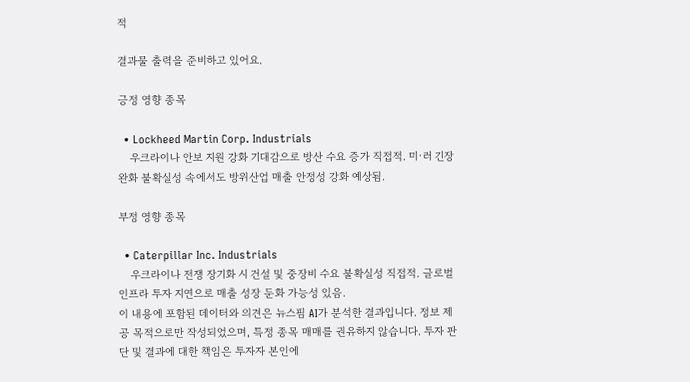적

결과물 출력을 준비하고 있어요.

긍정 영향 종목

  • Lockheed Martin Corp. Industrials
    우크라이나 안보 지원 강화 기대감으로 방산 수요 증가 직접적. 미·러 긴장 완화 불확실성 속에서도 방위산업 매출 안정성 강화 예상됨.

부정 영향 종목

  • Caterpillar Inc. Industrials
    우크라이나 전쟁 장기화 시 건설 및 중장비 수요 불확실성 직접적. 글로벌 인프라 투자 지연으로 매출 성장 둔화 가능성 있음.
이 내용에 포함된 데이터와 의견은 뉴스핌 AI가 분석한 결과입니다. 정보 제공 목적으로만 작성되었으며, 특정 종목 매매를 권유하지 않습니다. 투자 판단 및 결과에 대한 책임은 투자자 본인에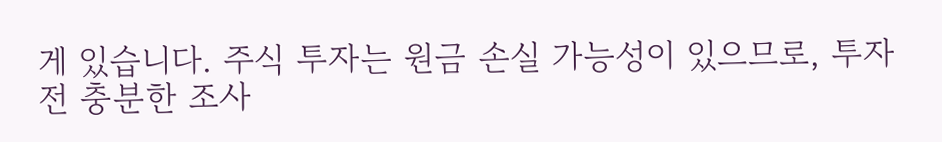게 있습니다. 주식 투자는 원금 손실 가능성이 있으므로, 투자 전 충분한 조사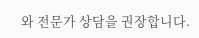와 전문가 상담을 권장합니다.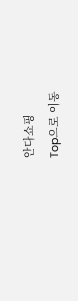안다쇼핑
Top으로 이동